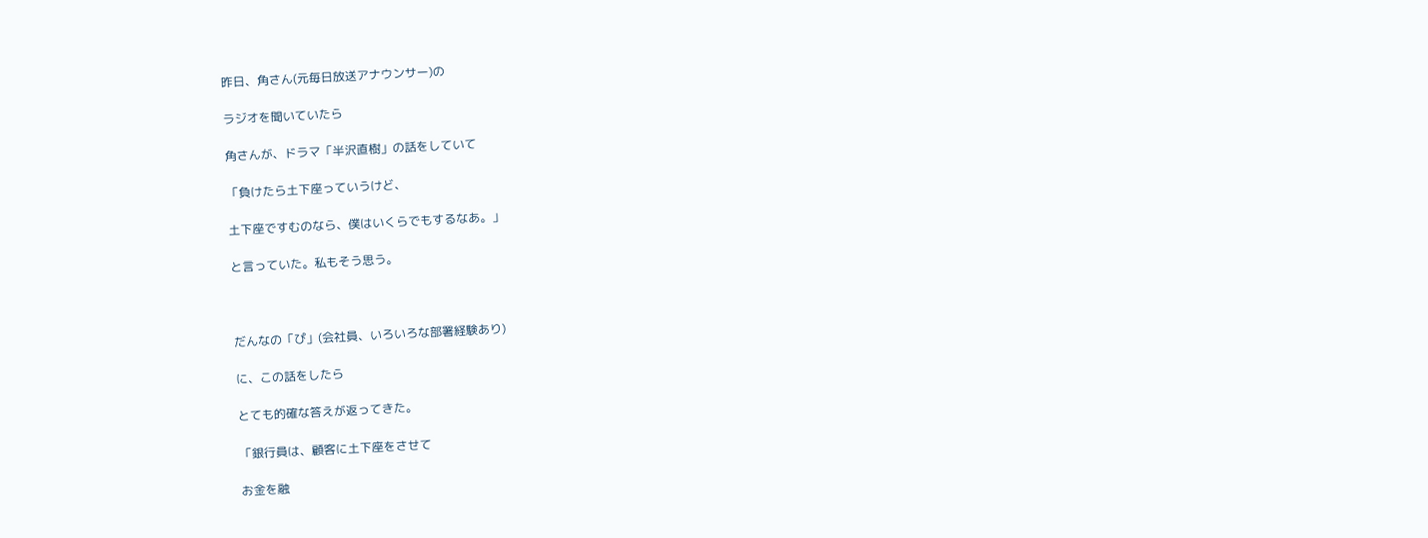昨日、角さん(元毎日放送アナウンサー)の

ラジオを聞いていたら

角さんが、ドラマ「半沢直樹」の話をしていて

「負けたら土下座っていうけど、

土下座ですむのなら、僕はいくらでもするなあ。」

と言っていた。私もそう思う。



だんなの「ぴ」(会社員、いろいろな部署経験あり)

に、この話をしたら

とても的確な答えが返ってきた。

「銀行員は、顧客に土下座をさせて

お金を融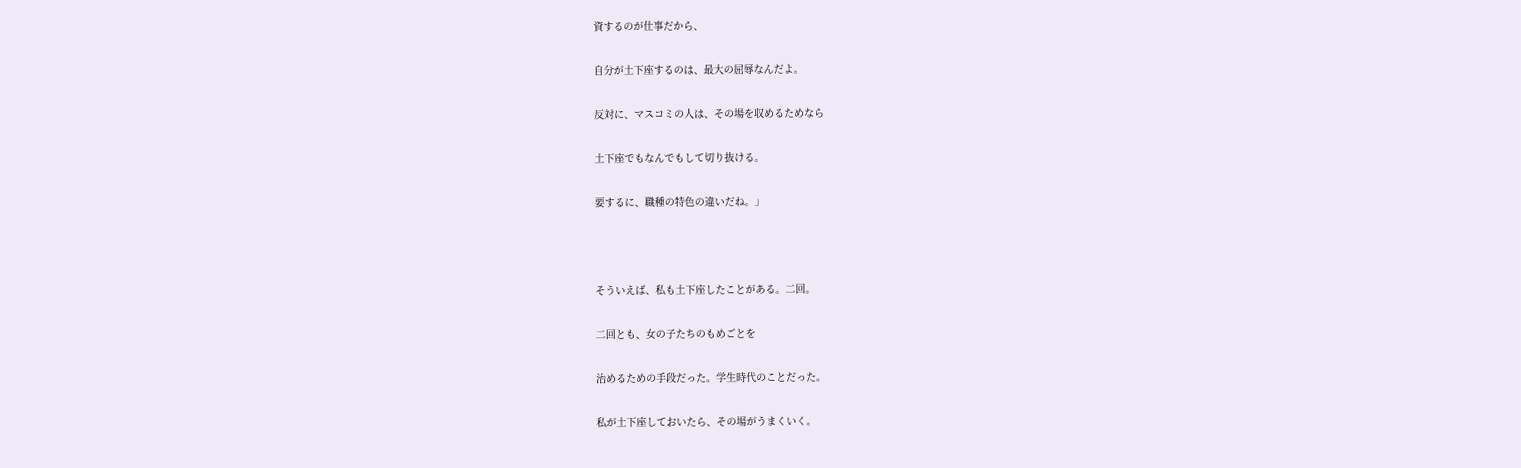資するのが仕事だから、

自分が土下座するのは、最大の屈辱なんだよ。

反対に、マスコミの人は、その場を収めるためなら

土下座でもなんでもして切り抜ける。

要するに、職種の特色の違いだね。」



そういえば、私も土下座したことがある。二回。

二回とも、女の子たちのもめごとを

治めるための手段だった。学生時代のことだった。

私が土下座しておいたら、その場がうまくいく。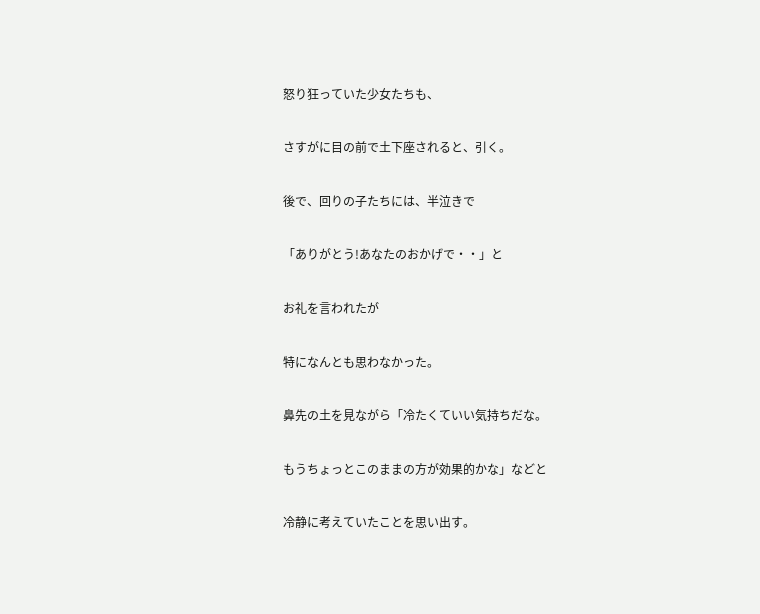怒り狂っていた少女たちも、

さすがに目の前で土下座されると、引く。

後で、回りの子たちには、半泣きで

「ありがとう!あなたのおかげで・・」と

お礼を言われたが

特になんとも思わなかった。

鼻先の土を見ながら「冷たくていい気持ちだな。

もうちょっとこのままの方が効果的かな」などと

冷静に考えていたことを思い出す。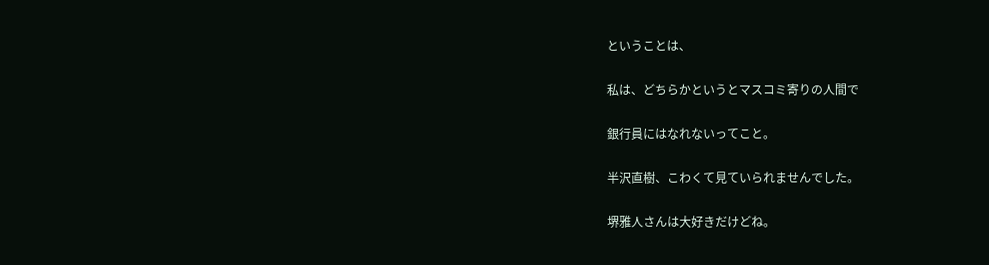ということは、

私は、どちらかというとマスコミ寄りの人間で

銀行員にはなれないってこと。

半沢直樹、こわくて見ていられませんでした。

堺雅人さんは大好きだけどね。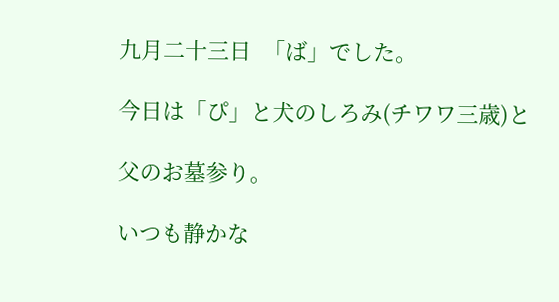九月二十三日  「ば」でした。

今日は「ぴ」と犬のしろみ(チワワ三歳)と

父のお墓参り。

いつも静かな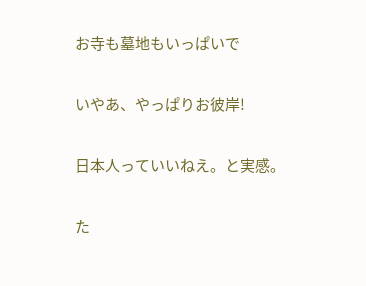お寺も墓地もいっぱいで

いやあ、やっぱりお彼岸!

日本人っていいねえ。と実感。

た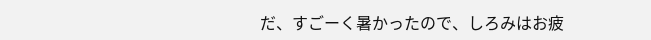だ、すごーく暑かったので、しろみはお疲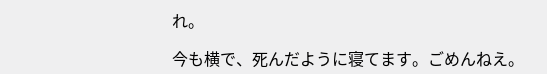れ。

今も横で、死んだように寝てます。ごめんねえ。